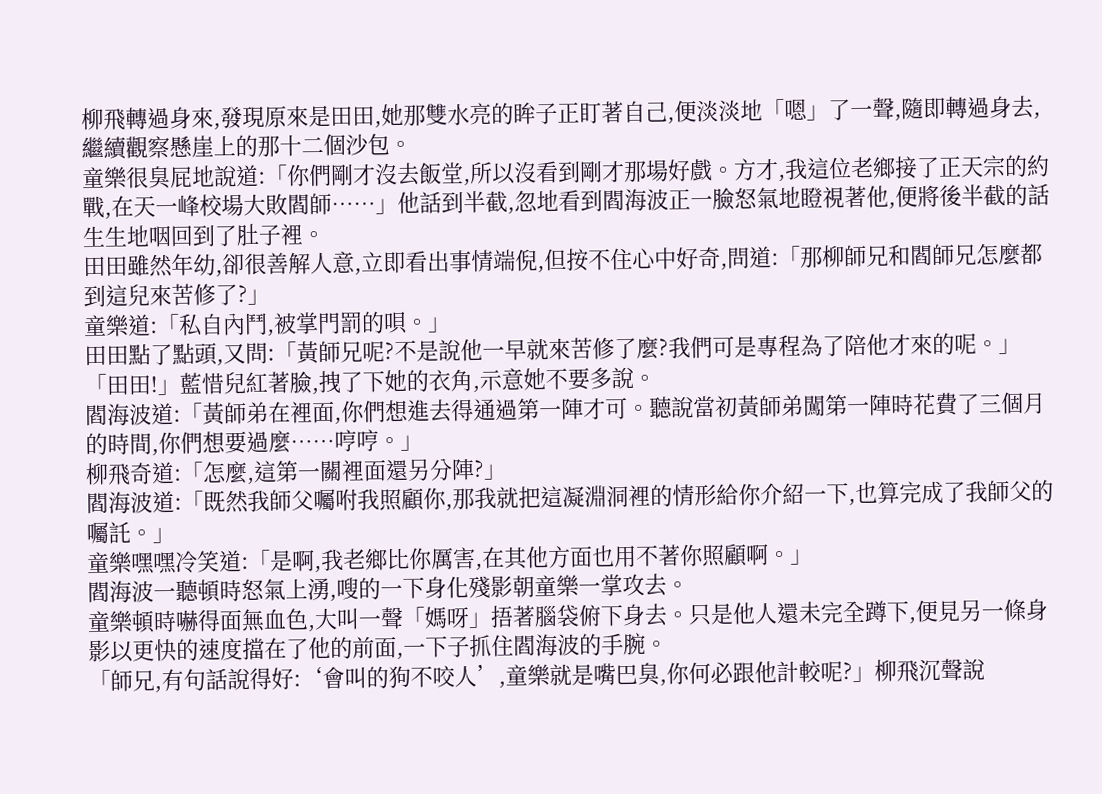柳飛轉過身來,發現原來是田田,她那雙水亮的眸子正盯著自己,便淡淡地「嗯」了一聲,隨即轉過身去,繼續觀察懸崖上的那十二個沙包。
童樂很臭屁地說道:「你們剛才沒去飯堂,所以沒看到剛才那場好戲。方才,我這位老鄉接了正天宗的約戰,在天一峰校場大敗閻師……」他話到半截,忽地看到閻海波正一臉怒氣地瞪視著他,便將後半截的話生生地咽回到了肚子裡。
田田雖然年幼,卻很善解人意,立即看出事情端倪,但按不住心中好奇,問道:「那柳師兄和閻師兄怎麼都到這兒來苦修了?」
童樂道:「私自內鬥,被掌門罰的唄。」
田田點了點頭,又問:「黃師兄呢?不是說他一早就來苦修了麼?我們可是專程為了陪他才來的呢。」
「田田!」藍惜兒紅著臉,拽了下她的衣角,示意她不要多說。
閻海波道:「黃師弟在裡面,你們想進去得通過第一陣才可。聽說當初黃師弟闖第一陣時花費了三個月的時間,你們想要過麼……哼哼。」
柳飛奇道:「怎麼,這第一關裡面還另分陣?」
閻海波道:「既然我師父囑咐我照顧你,那我就把這凝淵洞裡的情形給你介紹一下,也算完成了我師父的囑託。」
童樂嘿嘿冷笑道:「是啊,我老鄉比你厲害,在其他方面也用不著你照顧啊。」
閻海波一聽頓時怒氣上湧,嗖的一下身化殘影朝童樂一掌攻去。
童樂頓時嚇得面無血色,大叫一聲「媽呀」捂著腦袋俯下身去。只是他人還未完全蹲下,便見另一條身影以更快的速度擋在了他的前面,一下子抓住閻海波的手腕。
「師兄,有句話說得好:‘會叫的狗不咬人’,童樂就是嘴巴臭,你何必跟他計較呢?」柳飛沉聲說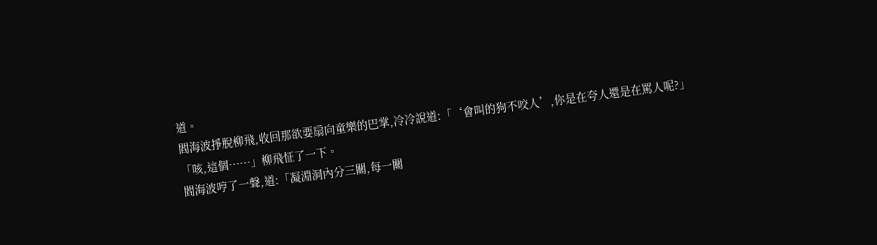道。
閻海波掙脫柳飛,收回那欲要扇向童樂的巴掌,冷冷說道:「‘會叫的狗不咬人’,你是在夸人還是在罵人呢?」
「咳,這個……」柳飛怔了一下。
閻海波哼了一聲,道:「凝淵洞內分三關,每一關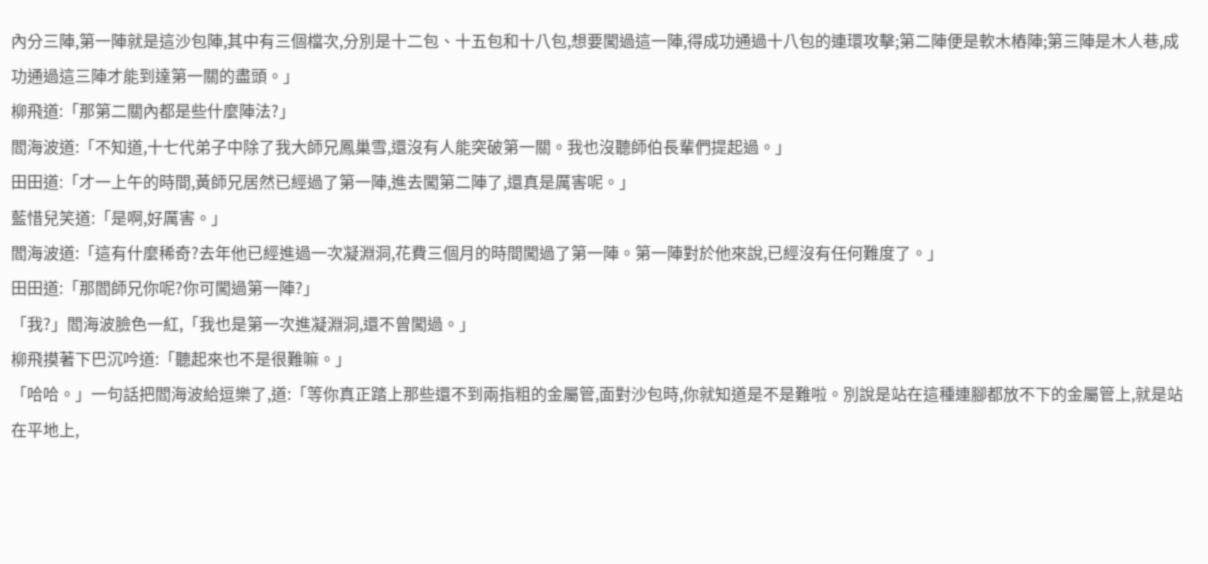內分三陣,第一陣就是這沙包陣,其中有三個檔次,分別是十二包、十五包和十八包,想要闖過這一陣,得成功通過十八包的連環攻擊;第二陣便是軟木樁陣;第三陣是木人巷,成功通過這三陣才能到達第一關的盡頭。」
柳飛道:「那第二關內都是些什麼陣法?」
閻海波道:「不知道,十七代弟子中除了我大師兄鳳巢雪,還沒有人能突破第一關。我也沒聽師伯長輩們提起過。」
田田道:「才一上午的時間,黃師兄居然已經過了第一陣,進去闖第二陣了,還真是厲害呢。」
藍惜兒笑道:「是啊,好厲害。」
閻海波道:「這有什麼稀奇?去年他已經進過一次凝淵洞,花費三個月的時間闖過了第一陣。第一陣對於他來說,已經沒有任何難度了。」
田田道:「那閻師兄你呢?你可闖過第一陣?」
「我?」閻海波臉色一紅,「我也是第一次進凝淵洞,還不曾闖過。」
柳飛摸著下巴沉吟道:「聽起來也不是很難嘛。」
「哈哈。」一句話把閻海波給逗樂了,道:「等你真正踏上那些還不到兩指粗的金屬管,面對沙包時,你就知道是不是難啦。別說是站在這種連腳都放不下的金屬管上,就是站在平地上,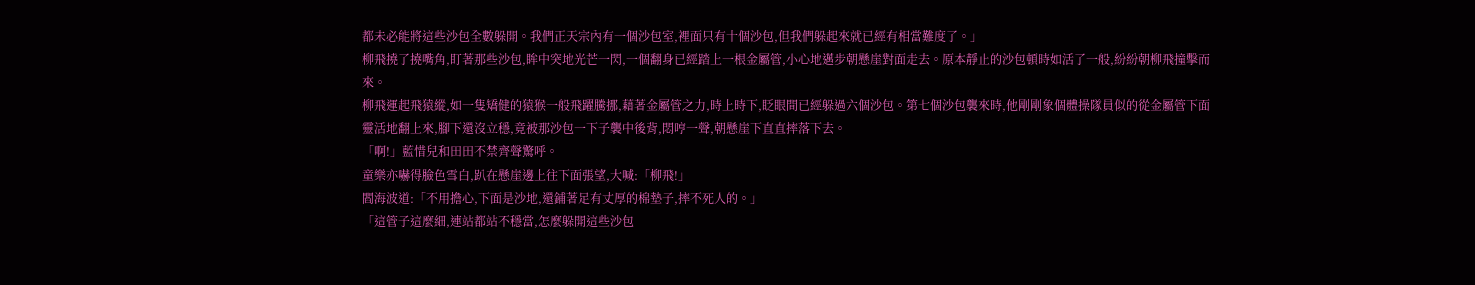都未必能將這些沙包全數躲開。我們正天宗內有一個沙包室,裡面只有十個沙包,但我們躲起來就已經有相當難度了。」
柳飛撓了撓嘴角,盯著那些沙包,眸中突地光芒一閃,一個翻身已經踏上一根金屬管,小心地邁步朝懸崖對面走去。原本靜止的沙包頓時如活了一般,紛紛朝柳飛撞擊而來。
柳飛運起飛猿縱,如一隻矯健的猿猴一般飛躍騰挪,藉著金屬管之力,時上時下,眨眼間已經躲過六個沙包。第七個沙包襲來時,他剛剛象個體操隊員似的從金屬管下面靈活地翻上來,腳下還沒立穩,竟被那沙包一下子襲中後背,悶哼一聲,朝懸崖下直直摔落下去。
「啊!」藍惜兒和田田不禁齊聲驚呼。
童樂亦嚇得臉色雪白,趴在懸崖邊上往下面張望,大喊:「柳飛!」
閻海波道:「不用擔心,下面是沙地,還鋪著足有丈厚的棉墊子,摔不死人的。」
「這管子這麼細,連站都站不穩當,怎麼躲開這些沙包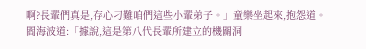啊?長輩們真是,存心刁難咱們這些小輩弟子。」童樂坐起來,抱怨道。
閻海波道:「據說,這是第八代長輩所建立的機關洞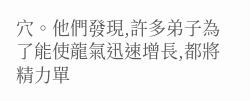穴。他們發現,許多弟子為了能使龍氣迅速增長,都將精力單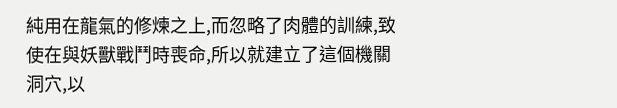純用在龍氣的修煉之上,而忽略了肉體的訓練,致使在與妖獸戰鬥時喪命,所以就建立了這個機關洞穴,以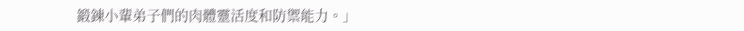鍛鍊小輩弟子們的肉體靈活度和防禦能力。」